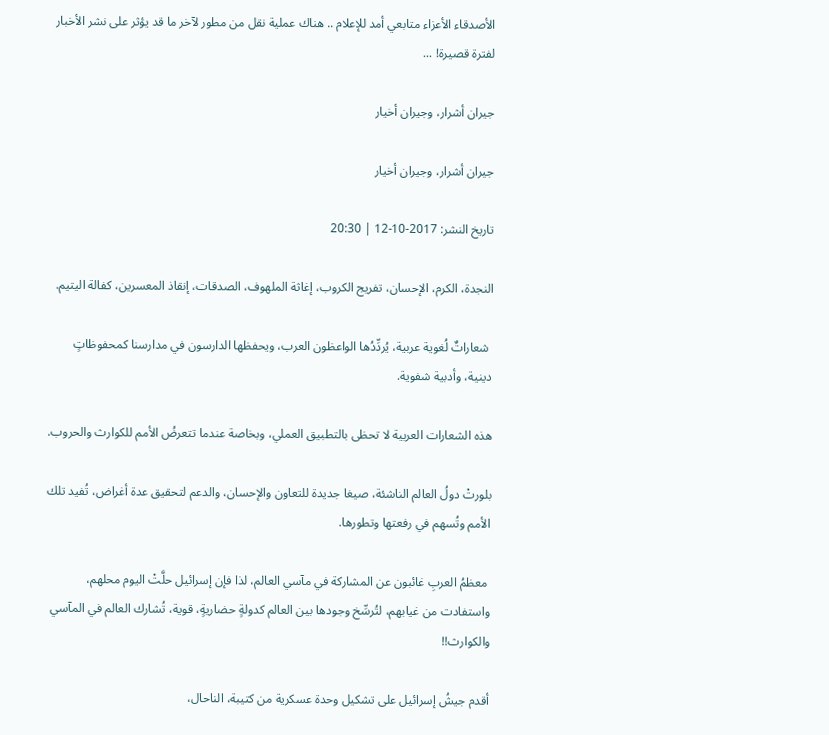الأصدقاء الأعزاء متابعي أمد للإعلام .. هناك عملية نقل من مطور لآخر ما قد يؤثر على نشر الأخبار لفترة قصيرة! ...

جيران أشرار، وجيران أخيار

جيران أشرار، وجيران أخيار

تاريخ النشر: 2017-10-12 | 20:30

النجدة، الكرم، الإحسان، تفريج الكروب، إغاثة الملهوف، الصدقات، إنقاذ المعسرين، كفالة اليتيم.

 شعاراتٌ لُغوية عربية، يُردِّدُها الواعظون العرب، ويحفظها الدارسون في مدارسنا كمحفوظاتٍ دينية، وأدبية شفوية.

هذه الشعارات العربية لا تحظى بالتطبيق العملي، وبخاصة عندما تتعرضُ الأمم للكوارث والحروب.

بلورتْ دولُ العالم الناشئة، صيغا جديدة للتعاون والإحسان، والدعم لتحقيق عدة أغراض، تُفيد تلك الأمم وتُسهم في رفعتها وتطورها.

 معظمُ العربِ غائبون عن المشاركة في مآسي العالم، لذا فإن إسرائيل حلَّتْ اليوم محلهم، واستفادت من غيابهم، لتُرسِّخ وجودها بين العالم كدولةٍ حضاريةٍ، قوية، تُشارك العالم في المآسي والكوارث!!

أقدم جيشُ إسرائيل على تشكيل وحدة عسكرية من كتيبة، الناحال،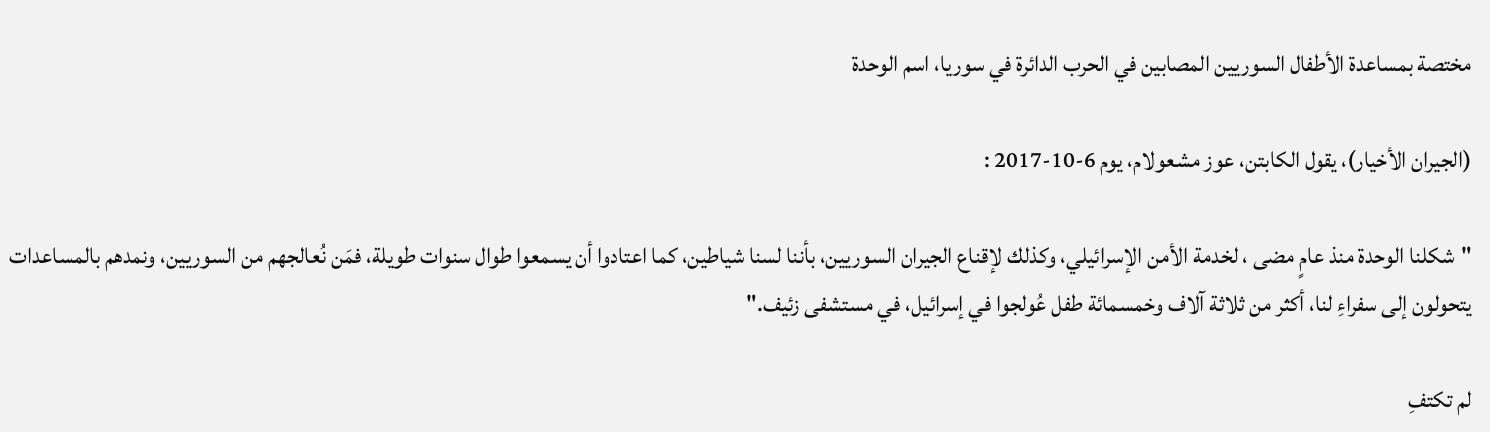مختصة بمساعدة الأطفال السوريين المصابين في الحرب الدائرة في سوريا، اسم الوحدة

(الجيران الأخيار)، يقول الكابتن، عوز مشعولام، يوم 6-10-2017 :

"شكلنا الوحدة منذ عامٍ مضى ، لخدمة الأمن الإسرائيلي، وكذلك لإقناع الجيران السوريين، بأننا لسنا شياطين، كما اعتادوا أن يسمعوا طوال سنوات طويلة، فمَن نُعالجهم من السوريين، ونمدهم بالمساعدات يتحولون إلى سفراءِ لنا، أكثر من ثلاثة آلاف وخمسمائة طفل عُولجوا في إسرائيل، في مستشفى زئيف."

لم تكتفِ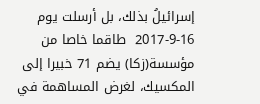إسرائيلُ بذلك، بل أرسلت يوم 16-9-2017  طاقما خاصا من مؤسسة(زكا) يضم 71 خبيرا إلى المكسيك، لغرض المساهمة في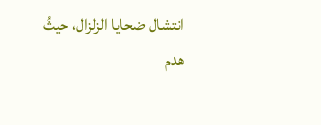انتشال ضحايا الزلزال، حيثُ هدم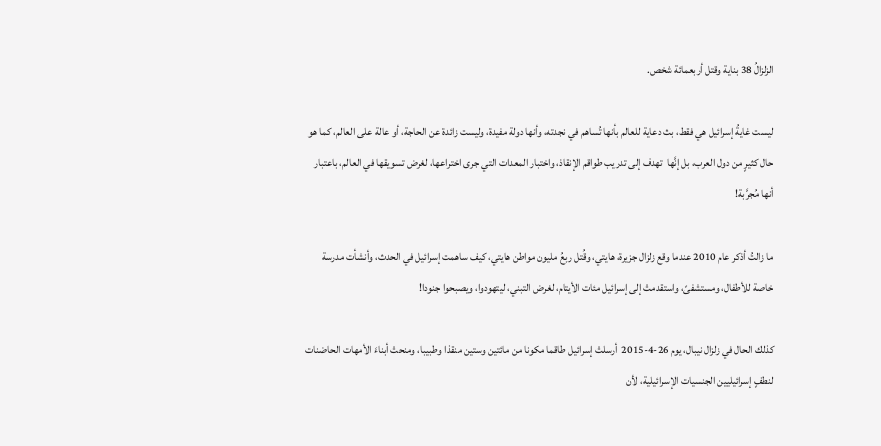الزلزالُ 38 بناية وقتل أربعمائة شخص.

ليست غايةُ إسرائيل هي فقط، بث دعاية للعالم بأنها تُساهم في نجدته، وأنها دولة مفيدة، وليست زائدة عن الحاجة، أو عالة على العالم، كما هو حال كثيرٍ من دول العرب، بل إنَّها  تهدف إلى تدريب طواقم الإنقاذ، واختبار المعدات التي جرى اختراعها، لغرض تسويقها في العالم، باعتبار أنها مُجرَّبة!

ما زالتُ أذكر عام 2010 عندما وقع زلزال جزيرة، هايتي، وقُتل ربعُ مليون مواطن هايتي، كيف ساهمت إسرائيل في الحدث، وأنشأت مدرسة خاصة للأطفال، ومستشفىً، واستقدمتْ إلى إسرائيل مئات الأيتام، لغرض التبني، ليتهودوا، ويصبحوا جنودا!

كذلك الحال في زلزال نيبال، يوم 26-4-2015  أرسلتْ إسرائيل طاقما مكونا من مائتين وستين منقذا وطبيبا، ومنحتْ أبناءَ الأمهات الحاضنات لنطفٍ إسرائيليين الجنسيات الإسرائيلية، لأن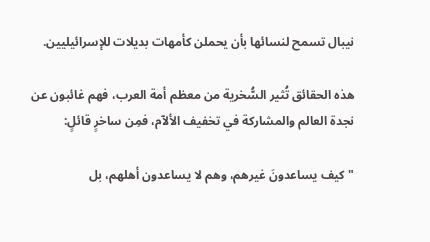نيبال تسمح لنسائها بأن يحملن كأمهات بديلات للإسرائيليين.

هذه الحقائق تُثير السُّخرية من معظم أمة العرب، فهم غائبون عن نجدة العالم والمشاركة في تخفيف الألآم، فمِن ساخرٍ قائلٍ:

"كيف يساعدونَ غيرهم، وهم لا يساعدون أهلهم، بل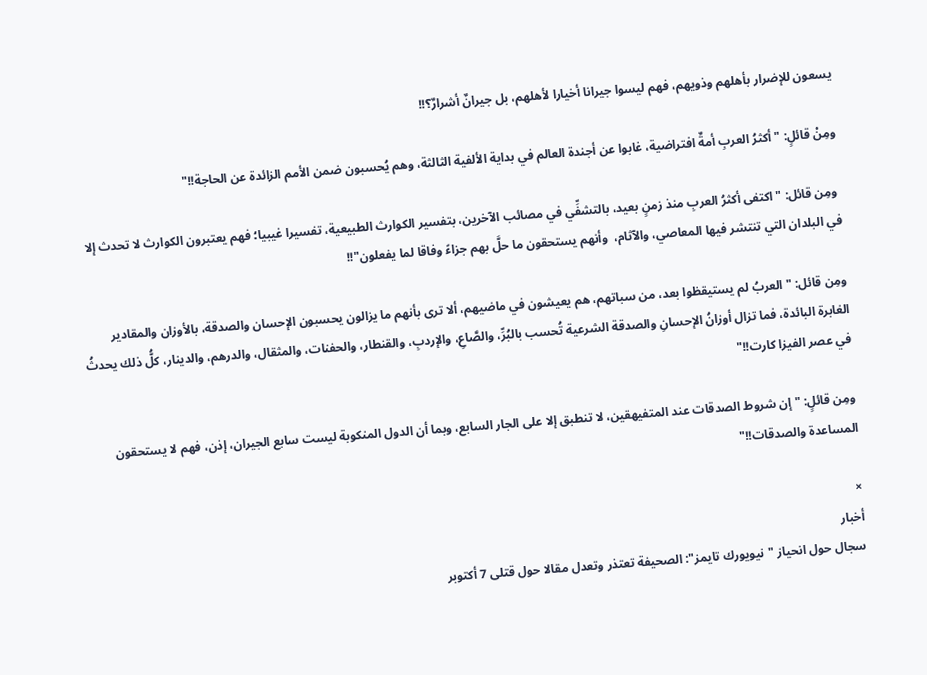يسعون للإضرار بأهلهم وذويهم، فهم ليسوا جيرانا أخيارا لأهلهم، بل جيرانٌ أشرارٌ؟!!

ومِنْ قائلٍ: "أكثرُ العربِ أمةٌ افتراضية، غابوا عن أجندة العالم في بداية الألفية الثالثة، وهم يُحسبون ضمن الأمم الزائدة عن الحاجة!!"

 ومِن قائل: "اكتفى أكثرُ العربِ منذ زمنٍ بعيد، بالتشفِّي في مصائب الآخرين، بتفسير الكوارث الطبيعية، تفسيرا غيبيا؛ فهم يعتبرون الكوارث لا تحدث إلا في البلدان التي تنتشر فيها المعاصي، والآثام،  وأنهم يستحقون ما حلَّ بهم جزاءً وفاقا لما يفعلون"!!

ومِن قائل: "العربُ لم يستيقظوا بعد، من سباتهم، هم يعيشون في ماضيهم، ألا ترى بأنهم ما يزالون يحسبون الإحسان والصدقة، بالأوزان والمقادير الغابرة البائدة، فما تزال أوزانُ الإحسانِ والصدقة الشرعية تُحسب بالبُرِّ، والصَّاعِ، والإردبِ، والقنطار، والحفنات، والمثقال، والدرهم، والدينار، كلُّ ذلك يحدثُ في عصر الفيزا كارت!!"

ومِن قائلٍ: "إن شروط الصدقات عند المتفيهقين، لا تنطبق إلا على الجار السابع، وبما أن الدول المنكوبة ليست سابع الجيران، إذن، فهم لا يستحقون المساعدة والصدقات!!"

×
أخبار
سجال حول انحياز "نيويورك تايمز": الصحيفة تعتذر وتعدل مقالا حول قتلى 7 أكتوبر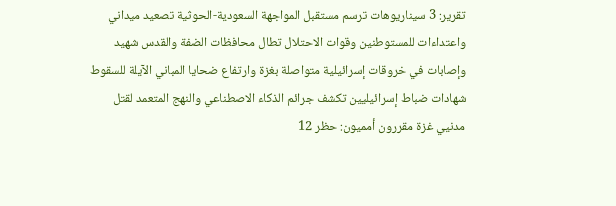تقرير: 3 سيناريوهات ترسم مستقبل المواجهة السعودية-الحوثية تصعيد ميداني واعتداءات للمستوطنين وقوات الاحتلال تطال محافظات الضفة والقدس شهيد وإصابات في خروقات إسرائيلية متواصلة بغزة وارتفاع ضحايا المباني الآيلة للسقوط شهادات ضباط إسرائيليين تكشف جرائم الذكاء الاصطناعي والنهج المتعمد لقتل مدنيي غزة مقررون أمميون: حظر 12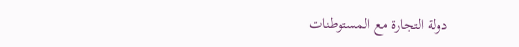دولة التجارة مع المستوطنات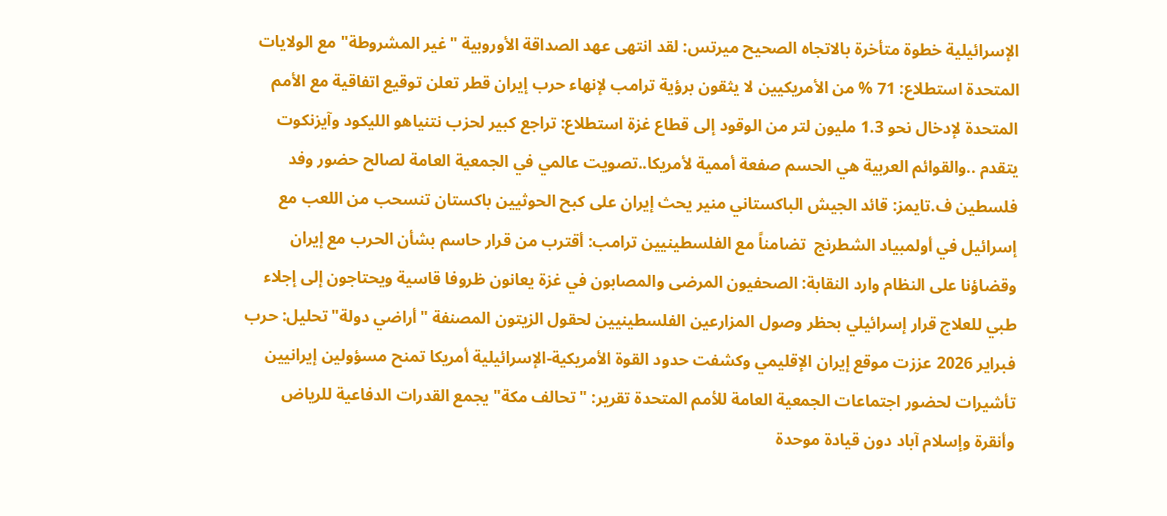الإسرائيلية خطوة متأخرة بالاتجاه الصحيح ميرتس: لقد انتهى عهد الصداقة الأوروبية "غير المشروطة" مع الولايات المتحدة استطلاع: 71 % من الأمريكيين لا يثقون برؤية ترامب لإنهاء حرب إيران قطر تعلن توقيع اتفاقية مع الأمم المتحدة لإدخال نحو 1.3 مليون لتر من الوقود إلى قطاع غزة استطلاع: تراجع كبير لحزب نتنياهو الليكود وآيزنكوت يتقدم ..والقوائم العربية هي الحسم صفعة أممية لأمريكا..تصويت عالمي في الجمعية العامة لصالح حضور وفد فلسطين ف.تايمز: قائد الجيش الباكستاني منير يحث إيران على كبح الحوثيين باكستان تنسحب من اللعب مع إسرائيل في أولمبياد الشطرنج  تضامناً مع الفلسطينيين ترامب: أقترب من قرار حاسم بشأن الحرب مع إيران وقضاؤنا على النظام وارد النقابة: الصحفيون المرضى والمصابون في غزة يعانون ظروفا قاسية ويحتاجون إلى إجلاء طبي للعلاج قرار إسرائيلي بحظر وصول المزارعين الفلسطينيين لحقول الزيتون المصنفة "أراضي دولة" تحليل: حرب فبراير 2026 عززت موقع إيران الإقليمي وكشفت حدود القوة الأمريكية-الإسرائيلية أمريكا تمنح مسؤولين إيرانيين تأشيرات لحضور اجتماعات الجمعية العامة للأمم المتحدة تقرير: "تحالف مكة" يجمع القدرات الدفاعية للرياض وأنقرة وإسلام آباد دون قيادة موحدة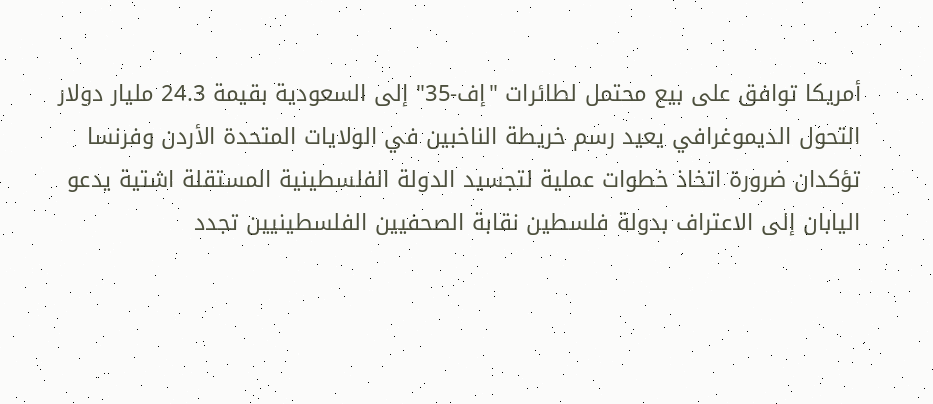أمريكا توافق على بيع محتمل لطائرات "إف-35" إلى السعودية بقيمة 24.3 مليار دولار التحول الديموغرافي يعيد رسم خريطة الناخبين في الولايات المتحدة الأردن وفرنسا تؤكدان ضرورة اتخاذ خطوات عملية لتجسيد الدولة الفلسطينية المستقلة اشتية يدعو اليابان إلى الاعتراف بدولة فلسطين نقابة الصحفيين الفلسطينيين تجدد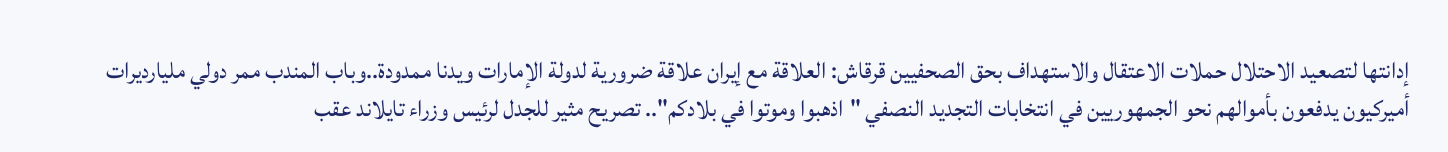إدانتها لتصعيد الاحتلال حملات الاعتقال والاستهداف بحق الصحفيين قرقاش: العلاقة مع إيران علاقة ضرورية لدولة الإمارات ويدنا ممدودة..وباب المندب ممر دولي مليارديرات أميركيون يدفعون بأموالهم نحو الجمهوريين في انتخابات التجديد النصفي "اذهبوا وموتوا في بلادكم".. تصريح مثير للجدل لرئيس وزراء تايلاند عقب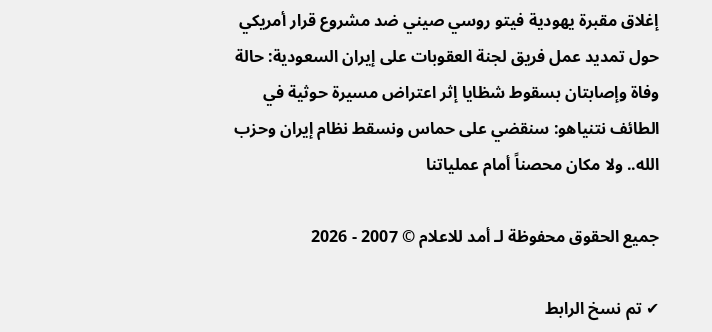إغلاق مقبرة يهودية فيتو روسي صيني ضد مشروع قرار أمريكي حول تمديد عمل فريق لجنة العقوبات على إيران السعودية: حالة وفاة وإصابتان بسقوط شظايا إثر اعتراض مسيرة حوثية في الطائف نتنياهو: سنقضي على حماس ونسقط نظام إيران وحزب الله.. ولا مكان محصناً أمام عملياتنا

جميع الحقوق محفوظة لـ أمد للاعلام © 2007 - 2026

✔ تم نسخ الرابط